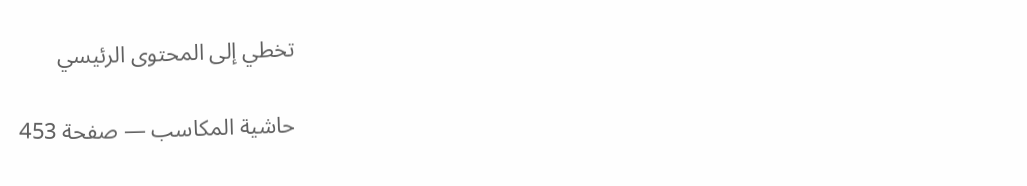تخطي إلى المحتوى الرئيسي

حاشية المكاسب — صفحة 453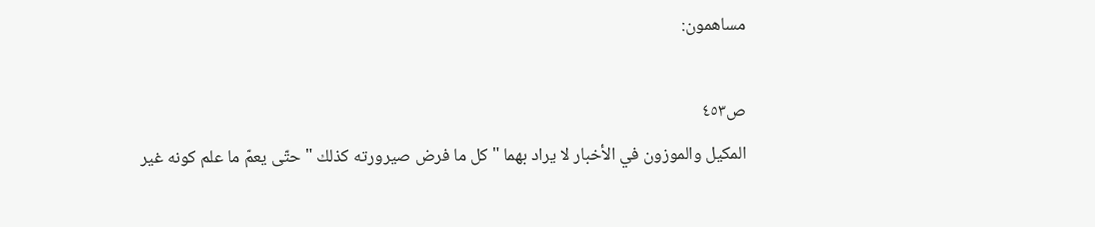مساهمون:

ص٤٥٣
المكيل والموزون في الأخبار لا يراد بهما " كل ما فرض صيرورته كذلك " حتّى يعمّ ما علم كونه غير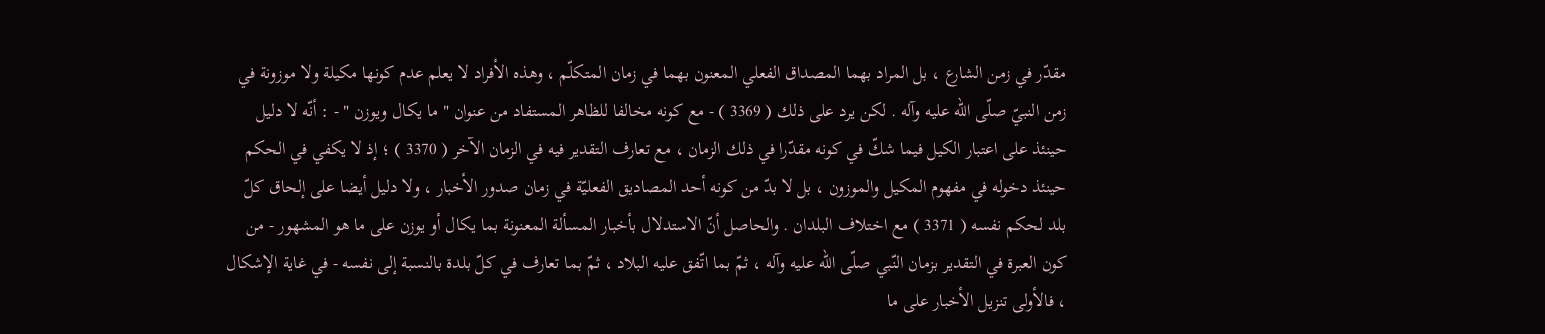مقدّر في زمن الشارع ، بل المراد بهما المصداق الفعلي المعنون بهما في زمان المتكلّم ، وهذه الأفراد لا يعلم عدم كونها مكيلة ولا موزونة في زمن النبيّ صلّى اللّه عليه وآله . لكن يرد على ذلك ( 3369 ) - مع كونه مخالفا للظاهر المستفاد من عنوان " ما يكال ويوزن " - : أنّه لا دليل حينئذ على اعتبار الكيل فيما شكّ في كونه مقدّرا في ذلك الزمان ، مع تعارف التقدير فيه في الزمان الآخر ( 3370 ) ؛ إذ لا يكفي في الحكم حينئذ دخوله في مفهوم المكيل والموزون ، بل لا بدّ من كونه أحد المصاديق الفعليّة في زمان صدور الأخبار ، ولا دليل أيضا على إلحاق كلّ بلد لحكم نفسه ( 3371 ) مع اختلاف البلدان . والحاصل أنّ الاستدلال بأخبار المسألة المعنونة بما يكال أو يوزن على ما هو المشهور - من كون العبرة في التقدير بزمان النّبي صلّى اللّه عليه وآله ، ثمّ بما اتّفق عليه البلاد ، ثمّ بما تعارف في كلّ بلدة بالنسبة إلى نفسه - في غاية الإشكال ، فالأولى تنزيل الأخبار على ما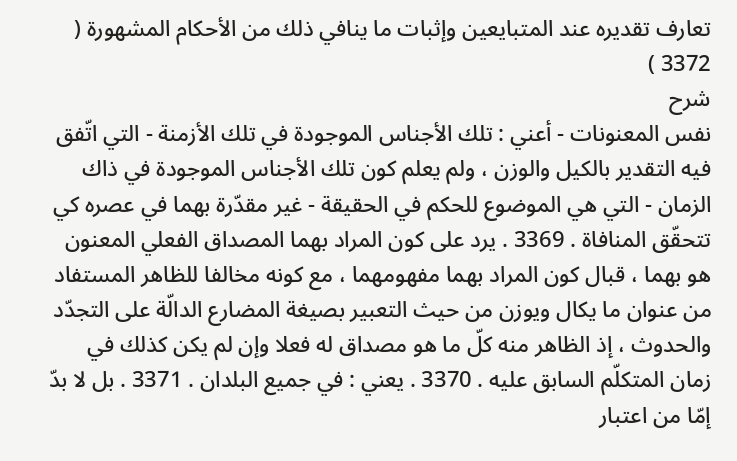تعارف تقديره عند المتبايعين وإثبات ما ينافي ذلك من الأحكام المشهورة ( 3372 )
شرح
نفس المعنونات - أعني : تلك الأجناس الموجودة في تلك الأزمنة - التي اتّفق فيه التقدير بالكيل والوزن ، ولم يعلم كون تلك الأجناس الموجودة في ذاك الزمان - التي هي الموضوع للحكم في الحقيقة - غير مقدّرة بهما في عصره كي تتحقّق المنافاة . 3369 . يرد على كون المراد بهما المصداق الفعلي المعنون هو بهما ، قبال كون المراد بهما مفهومهما ، مع كونه مخالفا للظاهر المستفاد من عنوان ما يكال ويوزن من حيث التعبير بصيغة المضارع الدالّة على التجدّد والحدوث ، إذ الظاهر منه كلّ ما هو مصداق له فعلا وإن لم يكن كذلك في زمان المتكلّم السابق عليه . 3370 . يعني : في جميع البلدان . 3371 . بل لا بدّ إمّا من اعتبار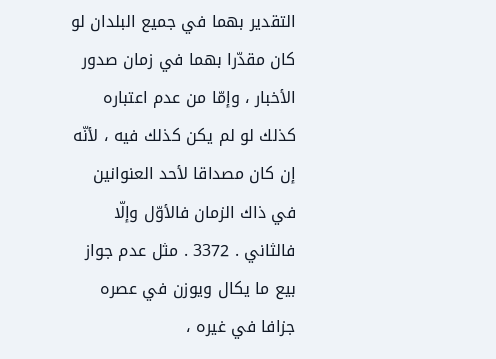التقدير بهما في جميع البلدان لو كان مقدّرا بهما في زمان صدور الأخبار ، وإمّا من عدم اعتباره كذلك لو لم يكن كذلك فيه ، لأنّه إن كان مصداقا لأحد العنوانين في ذاك الزمان فالأوّل وإلّا فالثاني . 3372 . مثل عدم جواز بيع ما يكال ويوزن في عصره جزافا في غيره ،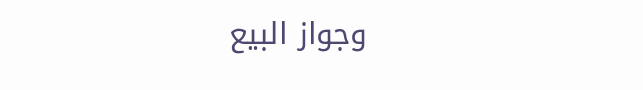وجواز البيع